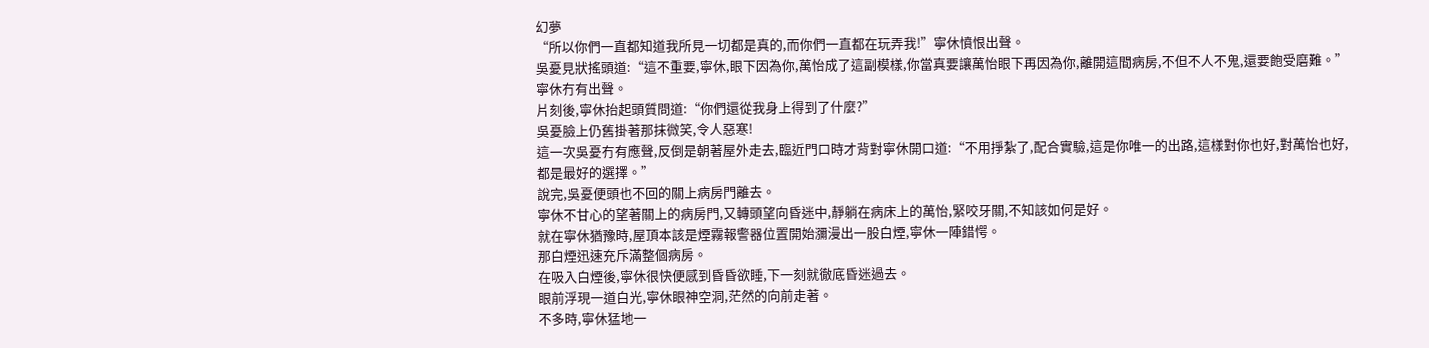幻夢
“所以你們一直都知道我所見一切都是真的,而你們一直都在玩弄我!”寧休憤恨出聲。
吳憂見狀搖頭道:“這不重要,寧休,眼下因為你,萬怡成了這副模樣,你當真要讓萬怡眼下再因為你,離開這間病房,不但不人不鬼,還要飽受磨難。”
寧休冇有出聲。
片刻後,寧休抬起頭質問道:“你們還從我身上得到了什麼?”
吳憂臉上仍舊掛著那抹微笑,令人惡寒!
這一次吳憂冇有應聲,反倒是朝著屋外走去,臨近門口時才背對寧休開口道:“不用掙紮了,配合實驗,這是你唯一的出路,這樣對你也好,對萬怡也好,都是最好的選擇。”
說完,吳憂便頭也不回的關上病房門離去。
寧休不甘心的望著關上的病房門,又轉頭望向昏迷中,靜躺在病床上的萬怡,緊咬牙關,不知該如何是好。
就在寧休猶豫時,屋頂本該是煙霧報警器位置開始瀰漫出一股白煙,寧休一陣錯愕。
那白煙迅速充斥滿整個病房。
在吸入白煙後,寧休很快便感到昏昏欲睡,下一刻就徹底昏迷過去。
眼前浮現一道白光,寧休眼神空洞,茫然的向前走著。
不多時,寧休猛地一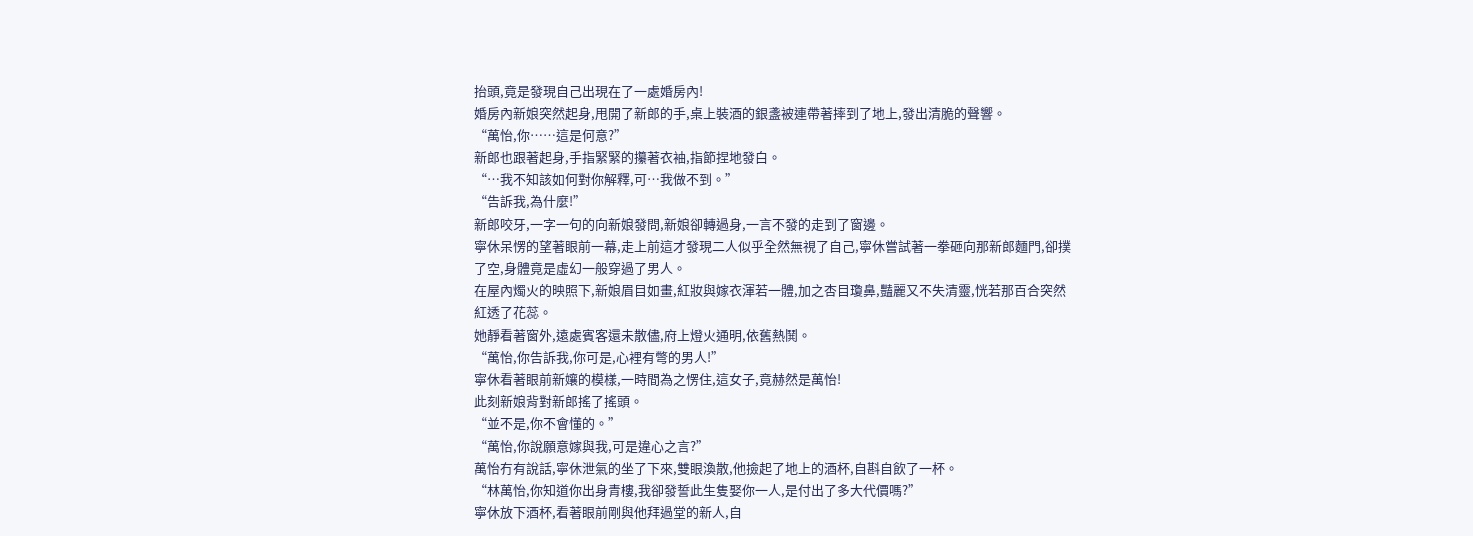抬頭,竟是發現自己出現在了一處婚房內!
婚房內新娘突然起身,甩開了新郎的手,桌上裝酒的銀盞被連帶著摔到了地上,發出清脆的聲響。
“萬怡,你……這是何意?”
新郎也跟著起身,手指緊緊的攥著衣袖,指節捏地發白。
“…我不知該如何對你解釋,可…我做不到。”
“告訴我,為什麼!”
新郎咬牙,一字一句的向新娘發問,新娘卻轉過身,一言不發的走到了窗邊。
寧休呆愣的望著眼前一幕,走上前這才發現二人似乎全然無視了自己,寧休嘗試著一拳砸向那新郎麵門,卻撲了空,身體竟是虛幻一般穿過了男人。
在屋內燭火的映照下,新娘眉目如畫,紅妝與嫁衣渾若一體,加之杏目瓊鼻,豔麗又不失清靈,恍若那百合突然紅透了花蕊。
她靜看著窗外,遠處賓客還未散儘,府上燈火通明,依舊熱鬨。
“萬怡,你告訴我,你可是,心裡有彆的男人!”
寧休看著眼前新孃的模樣,一時間為之愣住,這女子,竟赫然是萬怡!
此刻新娘背對新郎搖了搖頭。
“並不是,你不會懂的。”
“萬怡,你說願意嫁與我,可是違心之言?”
萬怡冇有說話,寧休泄氣的坐了下來,雙眼渙散,他撿起了地上的酒杯,自斟自飲了一杯。
“林萬怡,你知道你出身青樓,我卻發誓此生隻娶你一人,是付出了多大代價嗎?”
寧休放下酒杯,看著眼前剛與他拜過堂的新人,自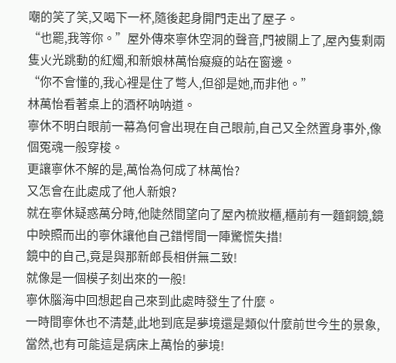嘲的笑了笑,又喝下一杯,隨後起身開門走出了屋子。
“也罷,我等你。”屋外傳來寧休空洞的聲音,門被關上了,屋內隻剩兩隻火光跳動的紅燭,和新娘林萬怡癡癡的站在窗邊。
“你不會懂的,我心裡是住了彆人,但卻是她,而非他。”
林萬怡看著桌上的酒杯呐呐道。
寧休不明白眼前一幕為何會出現在自己眼前,自己又全然置身事外,像個冤魂一般穿梭。
更讓寧休不解的是,萬怡為何成了林萬怡?
又怎會在此處成了他人新娘?
就在寧休疑惑萬分時,他陡然間望向了屋內梳妝櫃,櫃前有一麵銅鏡,鏡中映照而出的寧休讓他自己錯愕間一陣驚慌失措!
鏡中的自己,竟是與那新郎長相併無二致!
就像是一個模子刻出來的一般!
寧休腦海中回想起自己來到此處時發生了什麼。
一時間寧休也不清楚,此地到底是夢境還是類似什麼前世今生的景象,當然,也有可能這是病床上萬怡的夢境!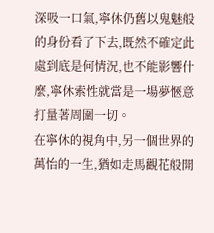深吸一口氣,寧休仍舊以鬼魅般的身份看了下去,既然不確定此處到底是何情況,也不能影響什麼,寧休索性就當是一場夢愜意打量著周圍一切。
在寧休的視角中,另一個世界的萬怡的一生,猶如走馬觀花般開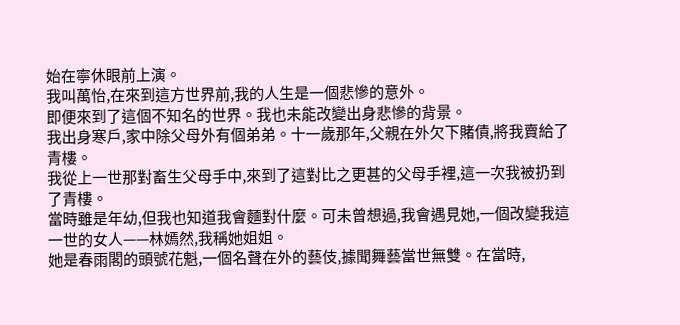始在寧休眼前上演。
我叫萬怡,在來到這方世界前,我的人生是一個悲慘的意外。
即便來到了這個不知名的世界。我也未能改變出身悲慘的背景。
我出身寒戶,家中除父母外有個弟弟。十一歲那年,父親在外欠下賭債,將我賣給了青樓。
我從上一世那對畜生父母手中,來到了這對比之更甚的父母手裡,這一次我被扔到了青樓。
當時雖是年幼,但我也知道我會麵對什麼。可未曾想過,我會遇見她,一個改變我這一世的女人——林嫣然,我稱她姐姐。
她是春雨閣的頭號花魁,一個名聲在外的藝伎,據聞舞藝當世無雙。在當時,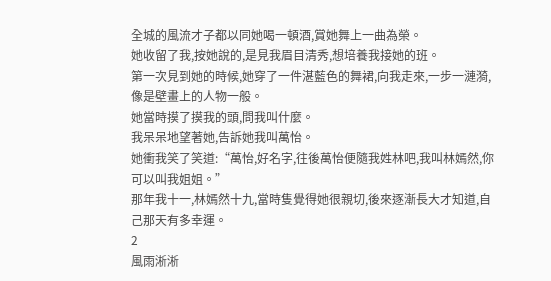全城的風流才子都以同她喝一頓酒,賞她舞上一曲為榮。
她收留了我,按她說的,是見我眉目清秀,想培養我接她的班。
第一次見到她的時候,她穿了一件湛藍色的舞裙,向我走來,一步一漣漪,像是壁畫上的人物一般。
她當時摸了摸我的頭,問我叫什麼。
我呆呆地望著她,告訴她我叫萬怡。
她衝我笑了笑道:“萬怡,好名字,往後萬怡便隨我姓林吧,我叫林嫣然,你可以叫我姐姐。”
那年我十一,林嫣然十九,當時隻覺得她很親切,後來逐漸長大才知道,自己那天有多幸運。
2
風雨淅淅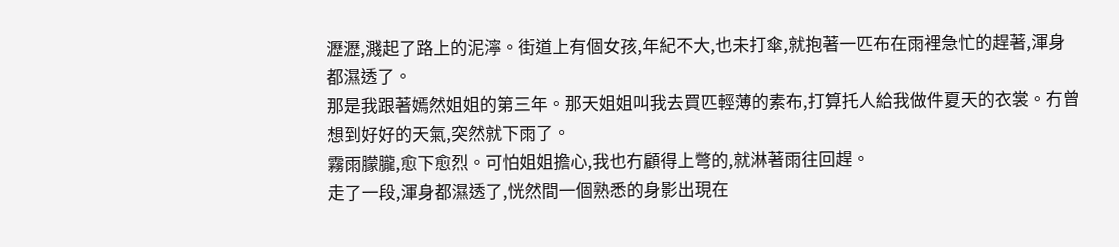瀝瀝,濺起了路上的泥濘。街道上有個女孩,年紀不大,也未打傘,就抱著一匹布在雨裡急忙的趕著,渾身都濕透了。
那是我跟著嫣然姐姐的第三年。那天姐姐叫我去買匹輕薄的素布,打算托人給我做件夏天的衣裳。冇曾想到好好的天氣,突然就下雨了。
霧雨朦朧,愈下愈烈。可怕姐姐擔心,我也冇顧得上彆的,就淋著雨往回趕。
走了一段,渾身都濕透了,恍然間一個熟悉的身影出現在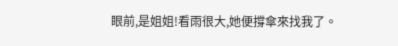眼前,是姐姐!看雨很大,她便撐傘來找我了。